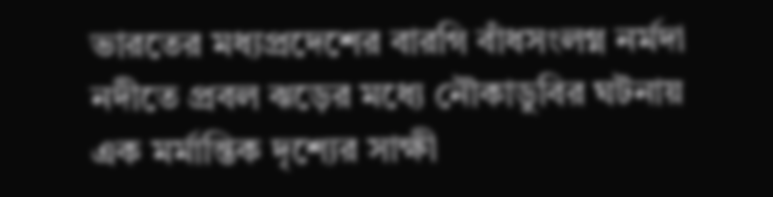ভারতের মধ্যপ্রদেশের বারগি বাঁধসংলগ্ন নর্মদা নদীতে প্রবল ঝড়ের মধ্যে নৌকাডুবির ঘটনায় এক মর্মান্তিক দৃশ্যের সাক্ষী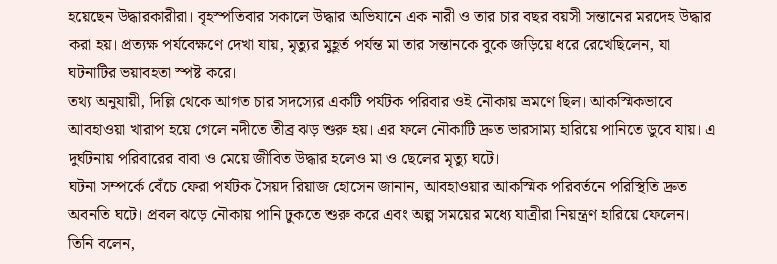হয়েছেন উদ্ধারকারীরা। বৃহস্পতিবার সকালে উদ্ধার অভিযানে এক নারী ও তার চার বছর বয়সী সন্তানের মরদেহ উদ্ধার করা হয়। প্রত্যক্ষ পর্যবেক্ষণে দেখা যায়, মৃত্যুর মুহূর্ত পর্যন্ত মা তার সন্তানকে বুকে জড়িয়ে ধরে রেখেছিলেন, যা ঘটনাটির ভয়াবহতা স্পষ্ট করে।
তথ্য অনুযায়ী, দিল্লি থেকে আগত চার সদস্যের একটি পর্যটক পরিবার ওই নৌকায় ভ্রমণে ছিল। আকস্মিকভাবে আবহাওয়া খারাপ হয়ে গেলে নদীতে তীব্র ঝড় শুরু হয়। এর ফলে নৌকাটি দ্রুত ভারসাম্য হারিয়ে পানিতে ডুবে যায়। এ দুর্ঘটনায় পরিবারের বাবা ও মেয়ে জীবিত উদ্ধার হলেও মা ও ছেলের মৃত্যু ঘটে।
ঘটনা সম্পর্কে বেঁচে ফেরা পর্যটক সৈয়দ রিয়াজ হোসেন জানান, আবহাওয়ার আকস্মিক পরিবর্তনে পরিস্থিতি দ্রুত অবনতি ঘটে। প্রবল ঝড়ে নৌকায় পানি ঢুকতে শুরু করে এবং অল্প সময়ের মধ্যে যাত্রীরা নিয়ন্ত্রণ হারিয়ে ফেলেন। তিনি বলেন,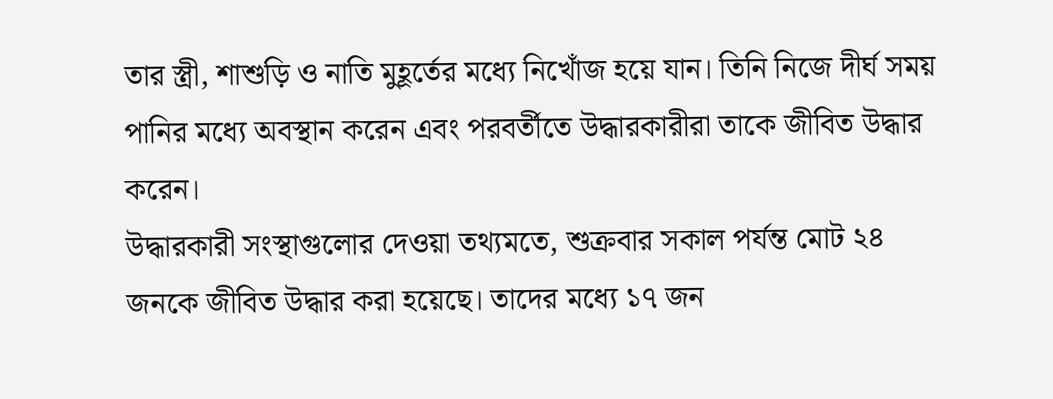তার স্ত্রী, শাশুড়ি ও নাতি মুহূর্তের মধ্যে নিখোঁজ হয়ে যান। তিনি নিজে দীর্ঘ সময় পানির মধ্যে অবস্থান করেন এবং পরবর্তীতে উদ্ধারকারীরা তাকে জীবিত উদ্ধার করেন।
উদ্ধারকারী সংস্থাগুলোর দেওয়া তথ্যমতে, শুক্রবার সকাল পর্যন্ত মোট ২৪ জনকে জীবিত উদ্ধার করা হয়েছে। তাদের মধ্যে ১৭ জন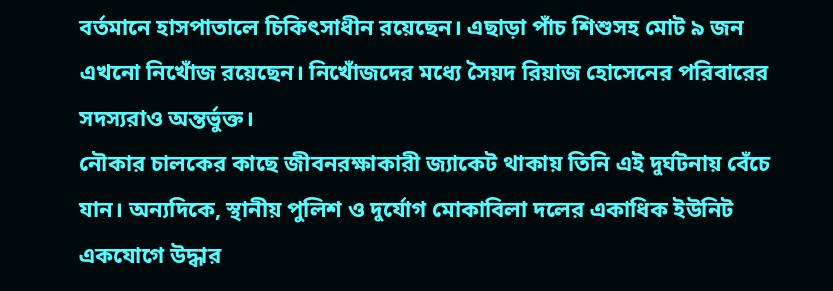বর্তমানে হাসপাতালে চিকিৎসাধীন রয়েছেন। এছাড়া পাঁচ শিশুসহ মোট ৯ জন এখনো নিখোঁজ রয়েছেন। নিখোঁজদের মধ্যে সৈয়দ রিয়াজ হোসেনের পরিবারের সদস্যরাও অন্তর্ভুক্ত।
নৌকার চালকের কাছে জীবনরক্ষাকারী জ্যাকেট থাকায় তিনি এই দুর্ঘটনায় বেঁচে যান। অন্যদিকে, স্থানীয় পুলিশ ও দুর্যোগ মোকাবিলা দলের একাধিক ইউনিট একযোগে উদ্ধার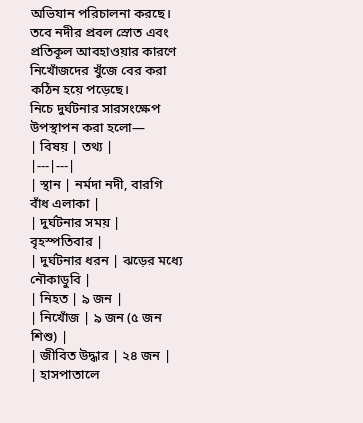অভিযান পরিচালনা করছে। তবে নদীর প্রবল স্রোত এবং প্রতিকূল আবহাওয়ার কারণে নিখোঁজদের খুঁজে বের করা কঠিন হয়ে পড়েছে।
নিচে দুর্ঘটনার সারসংক্ষেপ উপস্থাপন করা হলো—
| বিষয় | তথ্য |
|---|---|
| স্থান | নর্মদা নদী, বারগি বাঁধ এলাকা |
| দুর্ঘটনার সময় | বৃহস্পতিবার |
| দুর্ঘটনার ধরন | ঝড়ের মধ্যে নৌকাডুবি |
| নিহত | ৯ জন |
| নিখোঁজ | ৯ জন (৫ জন শিশু) |
| জীবিত উদ্ধার | ২৪ জন |
| হাসপাতালে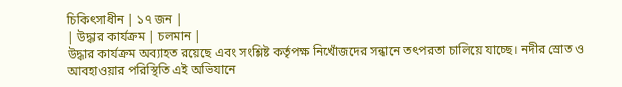চিকিৎসাধীন | ১৭ জন |
| উদ্ধার কার্যক্রম | চলমান |
উদ্ধার কার্যক্রম অব্যাহত রয়েছে এবং সংশ্লিষ্ট কর্তৃপক্ষ নিখোঁজদের সন্ধানে তৎপরতা চালিয়ে যাচ্ছে। নদীর স্রোত ও আবহাওয়ার পরিস্থিতি এই অভিযানে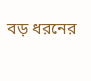বড় ধরনের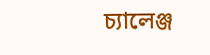চ্যালেঞ্জ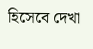হিসেবে দেখা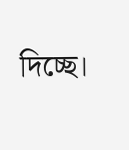দিচ্ছে।